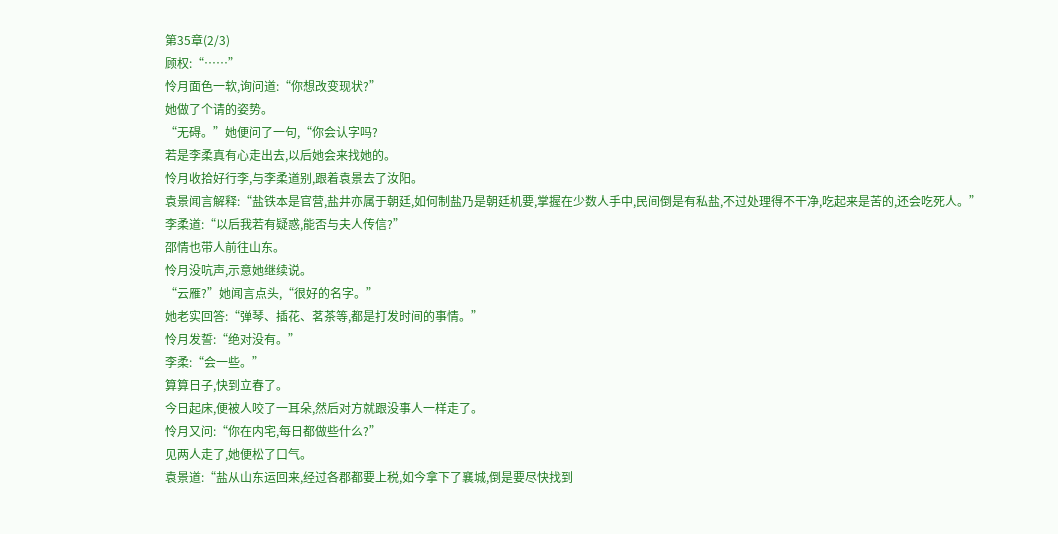第35章(2/3)
顾权:“……”
怜月面色一软,询问道:“你想改变现状?”
她做了个请的姿势。
“无碍。”她便问了一句,“你会认字吗?
若是李柔真有心走出去,以后她会来找她的。
怜月收拾好行李,与李柔道别,跟着袁景去了汝阳。
袁景闻言解释:“盐铁本是官营,盐井亦属于朝廷,如何制盐乃是朝廷机要,掌握在少数人手中,民间倒是有私盐,不过处理得不干净,吃起来是苦的,还会吃死人。”
李柔道:“以后我若有疑惑,能否与夫人传信?”
邵情也带人前往山东。
怜月没吭声,示意她继续说。
“云雁?”她闻言点头,“很好的名字。”
她老实回答:“弹琴、插花、茗茶等,都是打发时间的事情。”
怜月发誓:“绝对没有。”
李柔:“会一些。”
算算日子,快到立春了。
今日起床,便被人咬了一耳朵,然后对方就跟没事人一样走了。
怜月又问:“你在内宅,每日都做些什么?”
见两人走了,她便松了口气。
袁景道:“盐从山东运回来,经过各郡都要上税,如今拿下了襄城,倒是要尽快找到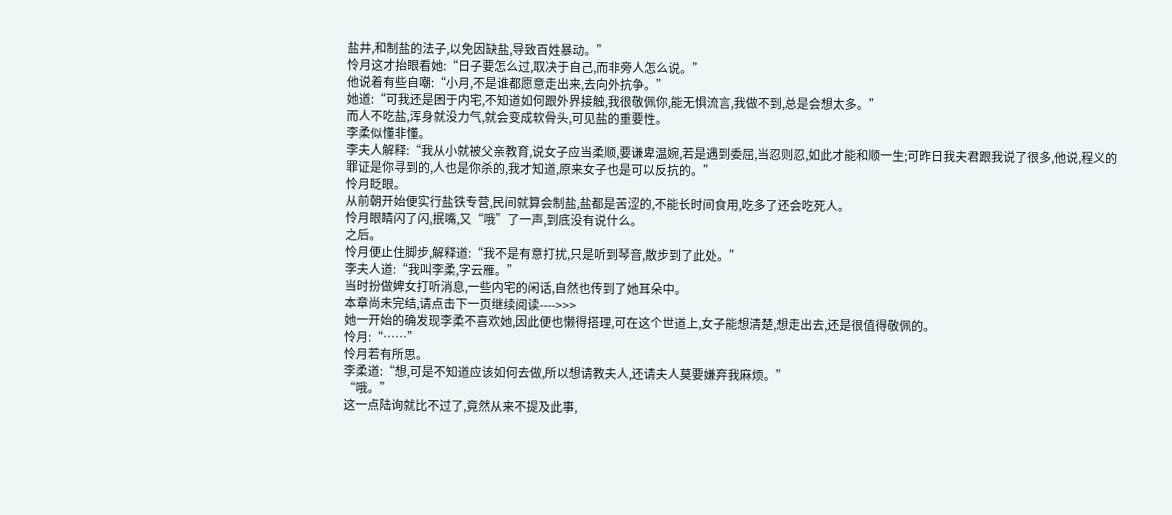盐井,和制盐的法子,以免因缺盐,导致百姓暴动。”
怜月这才抬眼看她:“日子要怎么过,取决于自己,而非旁人怎么说。”
他说着有些自嘲:“小月,不是谁都愿意走出来,去向外抗争。”
她道:“可我还是困于内宅,不知道如何跟外界接触,我很敬佩你,能无惧流言,我做不到,总是会想太多。”
而人不吃盐,浑身就没力气,就会变成软骨头,可见盐的重要性。
李柔似懂非懂。
李夫人解释:“我从小就被父亲教育,说女子应当柔顺,要谦卑温婉,若是遇到委屈,当忍则忍,如此才能和顺一生;可昨日我夫君跟我说了很多,他说,程义的罪证是你寻到的,人也是你杀的,我才知道,原来女子也是可以反抗的。”
怜月眨眼。
从前朝开始便实行盐铁专营,民间就算会制盐,盐都是苦涩的,不能长时间食用,吃多了还会吃死人。
怜月眼睛闪了闪,抿嘴,又“哦”了一声,到底没有说什么。
之后。
怜月便止住脚步,解释道:“我不是有意打扰,只是听到琴音,散步到了此处。”
李夫人道:“我叫李柔,字云雁。”
当时扮做婢女打听消息,一些内宅的闲话,自然也传到了她耳朵中。
本章尚未完结,请点击下一页继续阅读---->>>
她一开始的确发现李柔不喜欢她,因此便也懒得搭理,可在这个世道上,女子能想清楚,想走出去,还是很值得敬佩的。
怜月:“……”
怜月若有所思。
李柔道:“想,可是不知道应该如何去做,所以想请教夫人,还请夫人莫要嫌弃我麻烦。”
“哦。”
这一点陆询就比不过了,竟然从来不提及此事,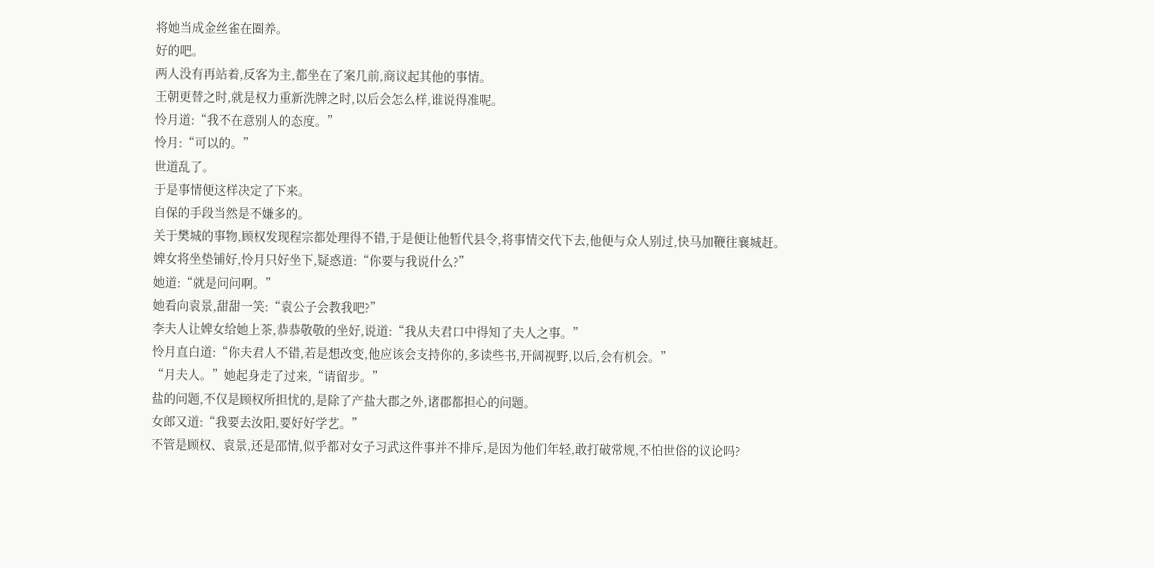将她当成金丝雀在圈养。
好的吧。
两人没有再站着,反客为主,都坐在了案几前,商议起其他的事情。
王朝更替之时,就是权力重新洗牌之时,以后会怎么样,谁说得准呢。
怜月道:“我不在意别人的态度。”
怜月:“可以的。”
世道乱了。
于是事情便这样决定了下来。
自保的手段当然是不嫌多的。
关于樊城的事物,顾权发现程宗都处理得不错,于是便让他暂代县令,将事情交代下去,他便与众人别过,快马加鞭往襄城赶。
婢女将坐垫铺好,怜月只好坐下,疑惑道:“你要与我说什么?”
她道:“就是问问啊。”
她看向袁景,甜甜一笑:“袁公子会教我吧?”
李夫人让婢女给她上茶,恭恭敬敬的坐好,说道:“我从夫君口中得知了夫人之事。”
怜月直白道:“你夫君人不错,若是想改变,他应该会支持你的,多读些书,开阔视野,以后,会有机会。”
“月夫人。”她起身走了过来,“请留步。”
盐的问题,不仅是顾权所担忧的,是除了产盐大郡之外,诸郡都担心的问题。
女郎又道:“我要去汝阳,要好好学艺。”
不管是顾权、袁景,还是邵情,似乎都对女子习武这件事并不排斥,是因为他们年轻,敢打破常规,不怕世俗的议论吗?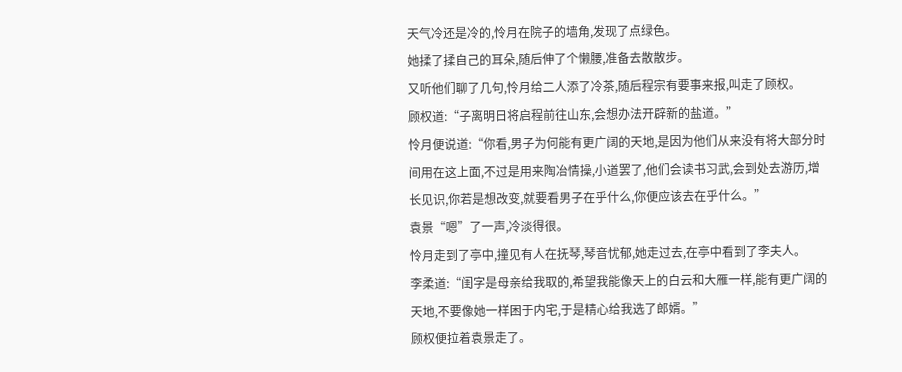天气冷还是冷的,怜月在院子的墙角,发现了点绿色。
她揉了揉自己的耳朵,随后伸了个懒腰,准备去散散步。
又听他们聊了几句,怜月给二人添了冷茶,随后程宗有要事来报,叫走了顾权。
顾权道:“子离明日将启程前往山东,会想办法开辟新的盐道。”
怜月便说道:“你看,男子为何能有更广阔的天地,是因为他们从来没有将大部分时间用在这上面,不过是用来陶冶情操,小道罢了,他们会读书习武,会到处去游历,增长见识,你若是想改变,就要看男子在乎什么,你便应该去在乎什么。”
袁景“嗯”了一声,冷淡得很。
怜月走到了亭中,撞见有人在抚琴,琴音忧郁,她走过去,在亭中看到了李夫人。
李柔道:“闺字是母亲给我取的,希望我能像天上的白云和大雁一样,能有更广阔的天地,不要像她一样困于内宅,于是精心给我选了郎婿。”
顾权便拉着袁景走了。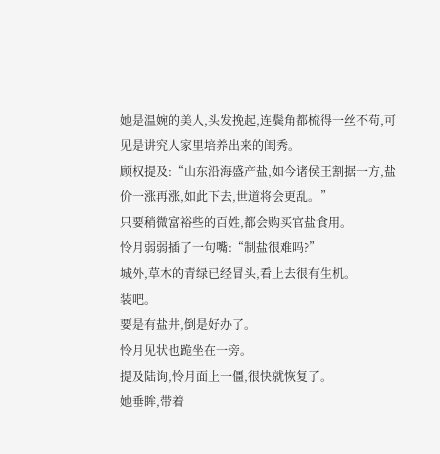她是温婉的美人,头发挽起,连鬓角都梳得一丝不苟,可见是讲究人家里培养出来的闺秀。
顾权提及:“山东沿海盛产盐,如今诸侯王割据一方,盐价一涨再涨,如此下去,世道将会更乱。”
只要稍微富裕些的百姓,都会购买官盐食用。
怜月弱弱插了一句嘴:“制盐很难吗?”
城外,草木的青绿已经冒头,看上去很有生机。
装吧。
要是有盐井,倒是好办了。
怜月见状也跪坐在一旁。
提及陆询,怜月面上一僵,很快就恢复了。
她垂眸,带着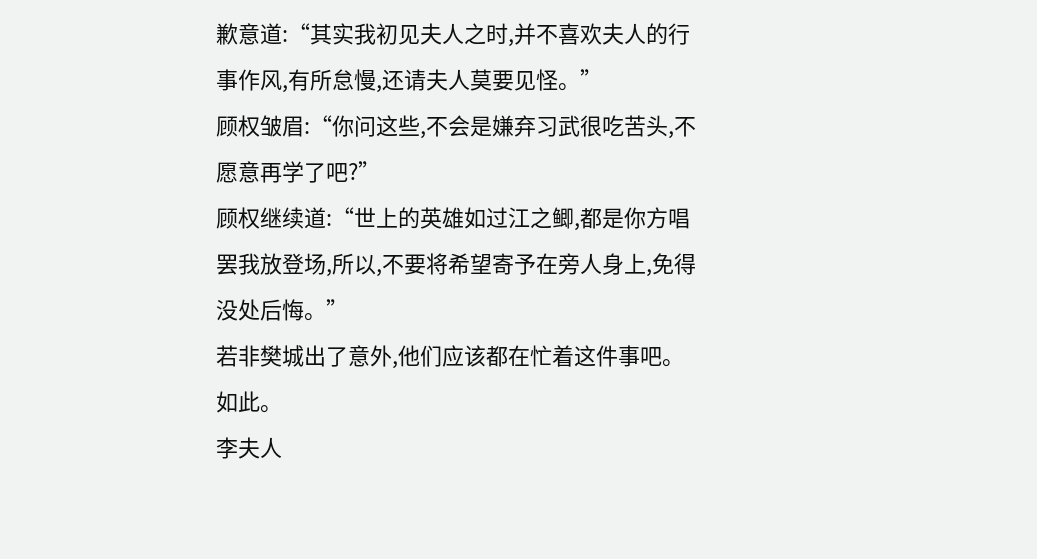歉意道:“其实我初见夫人之时,并不喜欢夫人的行事作风,有所怠慢,还请夫人莫要见怪。”
顾权皱眉:“你问这些,不会是嫌弃习武很吃苦头,不愿意再学了吧?”
顾权继续道:“世上的英雄如过江之鲫,都是你方唱罢我放登场,所以,不要将希望寄予在旁人身上,免得没处后悔。”
若非樊城出了意外,他们应该都在忙着这件事吧。
如此。
李夫人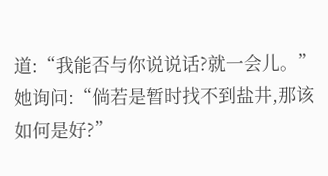道:“我能否与你说说话?就一会儿。”
她询问:“倘若是暂时找不到盐井,那该如何是好?”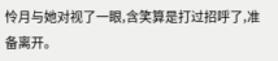怜月与她对视了一眼,含笑算是打过招呼了,准备离开。